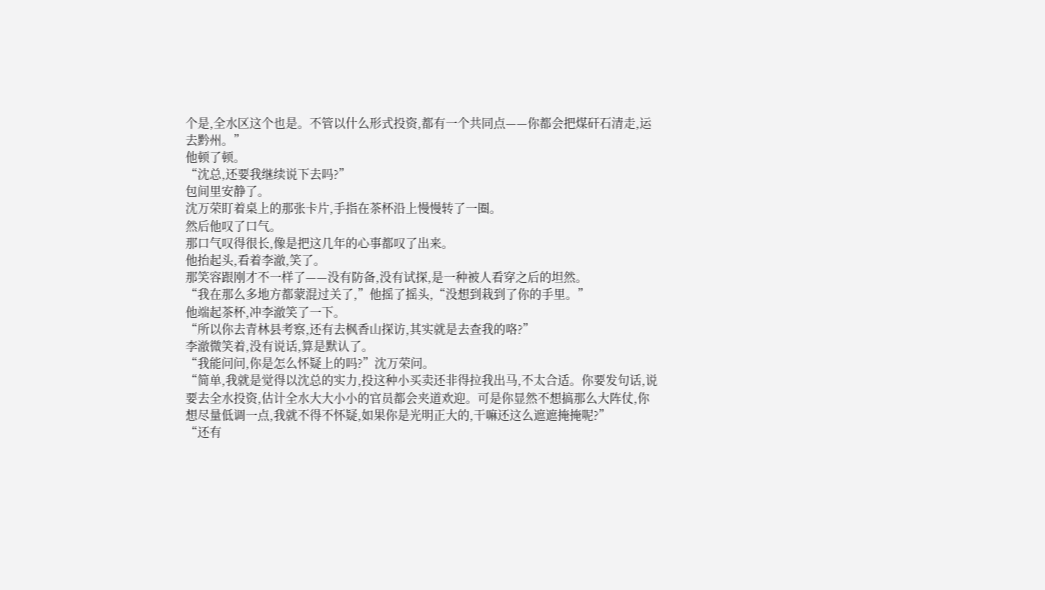个是,全水区这个也是。不管以什么形式投资,都有一个共同点——你都会把煤矸石清走,运去黔州。”
他顿了顿。
“沈总,还要我继续说下去吗?”
包间里安静了。
沈万荣盯着桌上的那张卡片,手指在茶杯沿上慢慢转了一圈。
然后他叹了口气。
那口气叹得很长,像是把这几年的心事都叹了出来。
他抬起头,看着李澈,笑了。
那笑容跟刚才不一样了——没有防备,没有试探,是一种被人看穿之后的坦然。
“我在那么多地方都蒙混过关了,”他摇了摇头,“没想到栽到了你的手里。”
他端起茶杯,冲李澈笑了一下。
“所以你去青林县考察,还有去枫香山探访,其实就是去查我的咯?”
李澈微笑着,没有说话,算是默认了。
“我能问问,你是怎么怀疑上的吗?”沈万荣问。
“简单,我就是觉得以沈总的实力,投这种小买卖还非得拉我出马,不太合适。你要发句话,说要去全水投资,估计全水大大小小的官员都会夹道欢迎。可是你显然不想搞那么大阵仗,你想尽量低调一点,我就不得不怀疑,如果你是光明正大的,干嘛还这么遮遮掩掩呢?”
“还有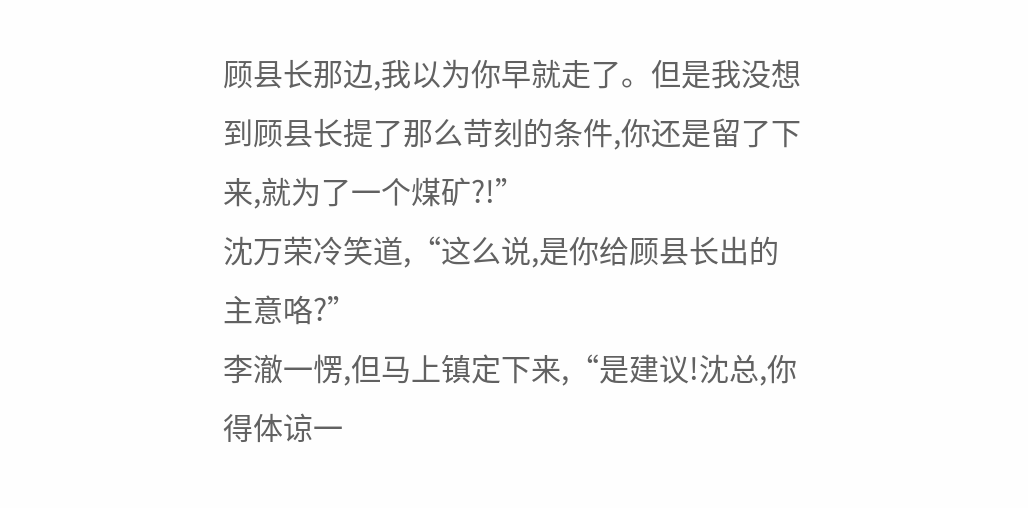顾县长那边,我以为你早就走了。但是我没想到顾县长提了那么苛刻的条件,你还是留了下来,就为了一个煤矿?!”
沈万荣冷笑道,“这么说,是你给顾县长出的主意咯?”
李澈一愣,但马上镇定下来,“是建议!沈总,你得体谅一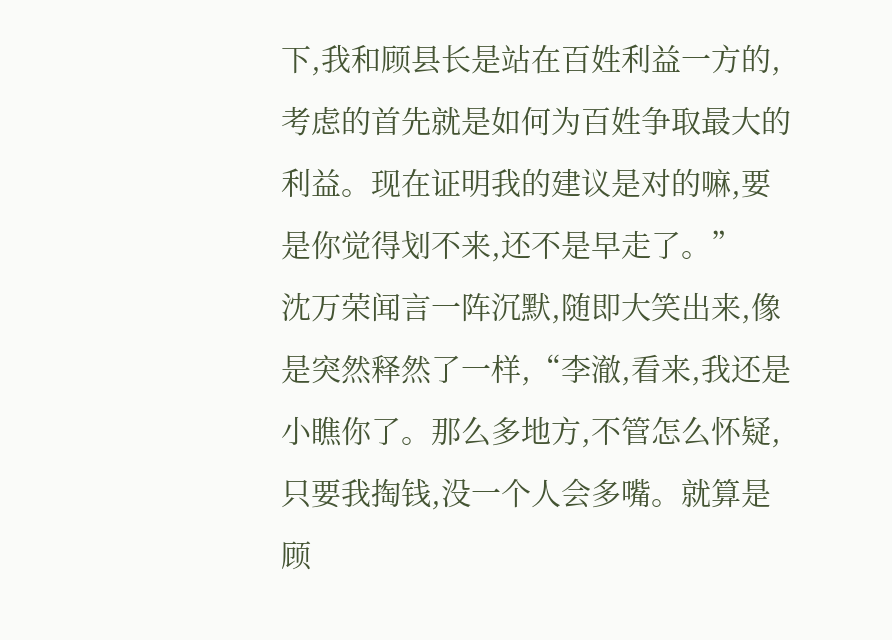下,我和顾县长是站在百姓利益一方的,考虑的首先就是如何为百姓争取最大的利益。现在证明我的建议是对的嘛,要是你觉得划不来,还不是早走了。”
沈万荣闻言一阵沉默,随即大笑出来,像是突然释然了一样,“李澈,看来,我还是小瞧你了。那么多地方,不管怎么怀疑,只要我掏钱,没一个人会多嘴。就算是顾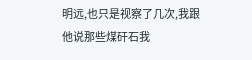明远,也只是视察了几次,我跟他说那些煤矸石我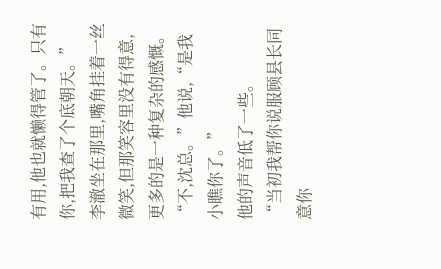有用,他也就懒得管了。只有你,把我查了个底朝天。”
李澈坐在那里,嘴角挂着一丝微笑,但那笑容里没有得意,更多的是一种复杂的感慨。
“不,沈总。”他说,“是我小瞧你了。”
他的声音低了一些。
“当初我帮你说服顾县长同意你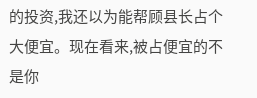的投资,我还以为能帮顾县长占个大便宜。现在看来,被占便宜的不是你